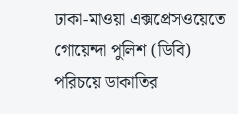ঢাকা-মাওয়া এক্সপ্রেসওয়েতে গোয়েন্দা পুলিশ (ডিবি) পরিচয়ে ডাকাতির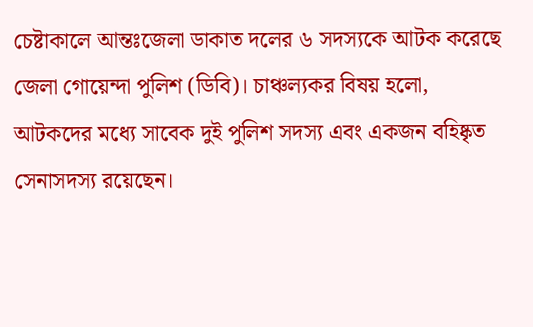চেষ্টাকালে আন্তঃজেলা ডাকাত দলের ৬ সদস্যকে আটক করেছে জেলা গোয়েন্দা পুলিশ (ডিবি)। চাঞ্চল্যকর বিষয় হলো, আটকদের মধ্যে সাবেক দুই পুলিশ সদস্য এবং একজন বহিষ্কৃত সেনাসদস্য রয়েছেন।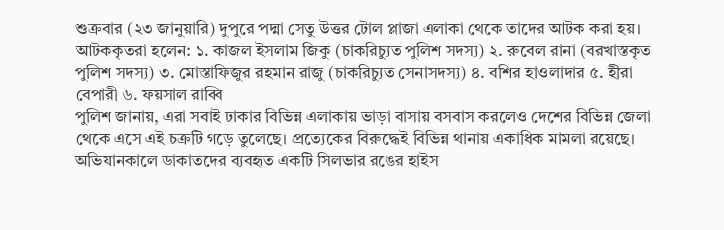শুক্রবার (২৩ জানুয়ারি) দুপুরে পদ্মা সেতু উত্তর টোল প্লাজা এলাকা থেকে তাদের আটক করা হয়। আটককৃতরা হলেন: ১. কাজল ইসলাম জিকু (চাকরিচ্যুত পুলিশ সদস্য) ২. রুবেল রানা (বরখাস্তকৃত পুলিশ সদস্য) ৩. মোস্তাফিজুর রহমান রাজু (চাকরিচ্যুত সেনাসদস্য) ৪. বশির হাওলাদার ৫. হীরা বেপারী ৬. ফয়সাল রাব্বি
পুলিশ জানায়, এরা সবাই ঢাকার বিভিন্ন এলাকায় ভাড়া বাসায় বসবাস করলেও দেশের বিভিন্ন জেলা থেকে এসে এই চক্রটি গড়ে তুলেছে। প্রত্যেকের বিরুদ্ধেই বিভিন্ন থানায় একাধিক মামলা রয়েছে।
অভিযানকালে ডাকাতদের ব্যবহৃত একটি সিলভার রঙের হাইস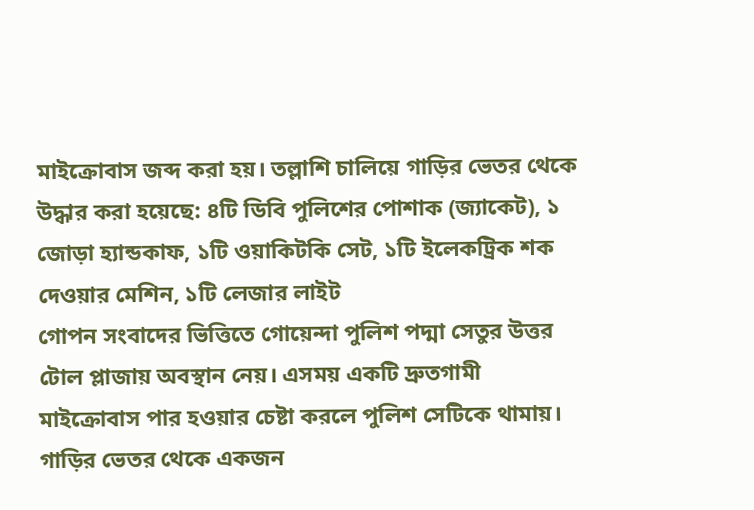মাইক্রোবাস জব্দ করা হয়। তল্লাশি চালিয়ে গাড়ির ভেতর থেকে উদ্ধার করা হয়েছে: ৪টি ডিবি পুলিশের পোশাক (জ্যাকেট), ১ জোড়া হ্যান্ডকাফ, ১টি ওয়াকিটকি সেট, ১টি ইলেকট্রিক শক দেওয়ার মেশিন, ১টি লেজার লাইট
গোপন সংবাদের ভিত্তিতে গোয়েন্দা পুলিশ পদ্মা সেতুর উত্তর টোল প্লাজায় অবস্থান নেয়। এসময় একটি দ্রুতগামী মাইক্রোবাস পার হওয়ার চেষ্টা করলে পুলিশ সেটিকে থামায়। গাড়ির ভেতর থেকে একজন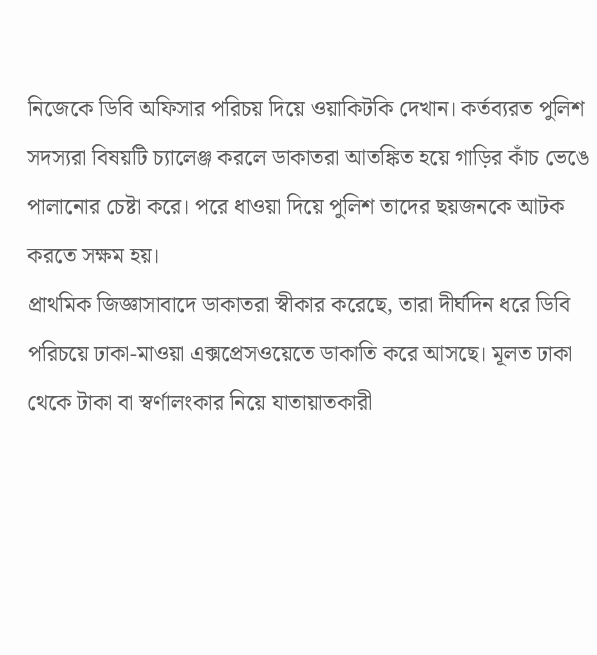নিজেকে ডিবি অফিসার পরিচয় দিয়ে ওয়াকিটকি দেখান। কর্তব্যরত পুলিশ সদস্যরা বিষয়টি চ্যালেঞ্জ করলে ডাকাতরা আতঙ্কিত হয়ে গাড়ির কাঁচ ভেঙে পালানোর চেষ্টা করে। পরে ধাওয়া দিয়ে পুলিশ তাদের ছয়জনকে আটক করতে সক্ষম হয়।
প্রাথমিক জিজ্ঞাসাবাদে ডাকাতরা স্বীকার করেছে, তারা দীর্ঘদিন ধরে ডিবি পরিচয়ে ঢাকা-মাওয়া এক্সপ্রেসওয়েতে ডাকাতি করে আসছে। মূলত ঢাকা থেকে টাকা বা স্বর্ণালংকার নিয়ে যাতায়াতকারী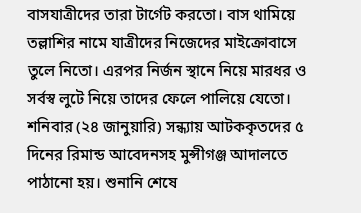বাসযাত্রীদের তারা টার্গেট করতো। বাস থামিয়ে তল্লাশির নামে যাত্রীদের নিজেদের মাইক্রোবাসে তুলে নিতো। এরপর নির্জন স্থানে নিয়ে মারধর ও সর্বস্ব লুটে নিয়ে তাদের ফেলে পালিয়ে যেতো।
শনিবার (২৪ জানুয়ারি) সন্ধ্যায় আটককৃতদের ৫ দিনের রিমান্ড আবেদনসহ মুন্সীগঞ্জ আদালতে পাঠানো হয়। শুনানি শেষে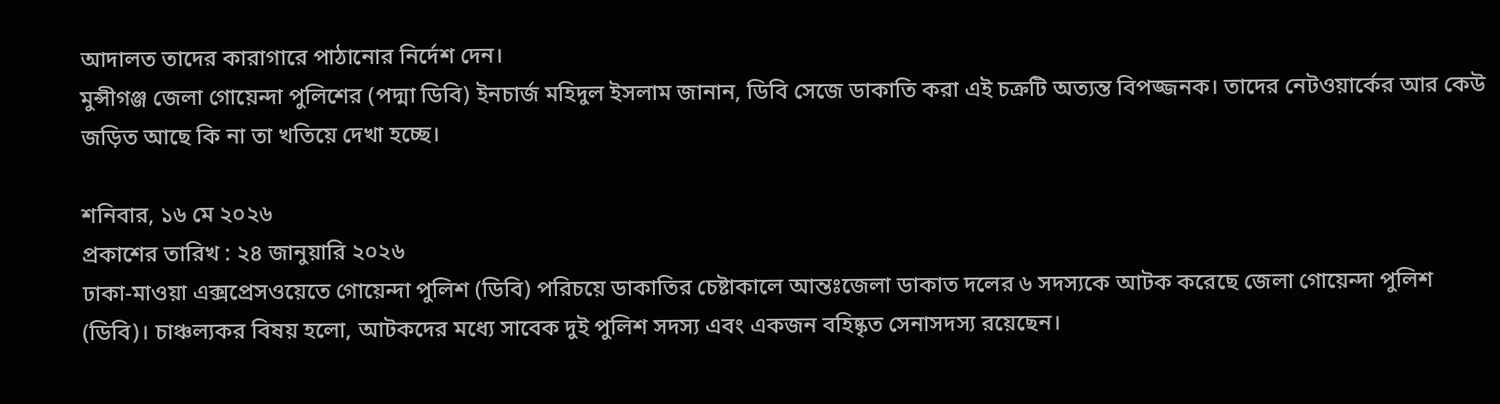আদালত তাদের কারাগারে পাঠানোর নির্দেশ দেন।
মুন্সীগঞ্জ জেলা গোয়েন্দা পুলিশের (পদ্মা ডিবি) ইনচার্জ মহিদুল ইসলাম জানান, ডিবি সেজে ডাকাতি করা এই চক্রটি অত্যন্ত বিপজ্জনক। তাদের নেটওয়ার্কের আর কেউ জড়িত আছে কি না তা খতিয়ে দেখা হচ্ছে।

শনিবার, ১৬ মে ২০২৬
প্রকাশের তারিখ : ২৪ জানুয়ারি ২০২৬
ঢাকা-মাওয়া এক্সপ্রেসওয়েতে গোয়েন্দা পুলিশ (ডিবি) পরিচয়ে ডাকাতির চেষ্টাকালে আন্তঃজেলা ডাকাত দলের ৬ সদস্যকে আটক করেছে জেলা গোয়েন্দা পুলিশ (ডিবি)। চাঞ্চল্যকর বিষয় হলো, আটকদের মধ্যে সাবেক দুই পুলিশ সদস্য এবং একজন বহিষ্কৃত সেনাসদস্য রয়েছেন।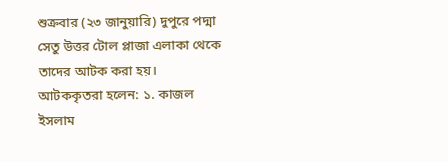শুক্রবার (২৩ জানুয়ারি) দুপুরে পদ্মা সেতু উত্তর টোল প্লাজা এলাকা থেকে তাদের আটক করা হয়। আটককৃতরা হলেন: ১. কাজল ইসলাম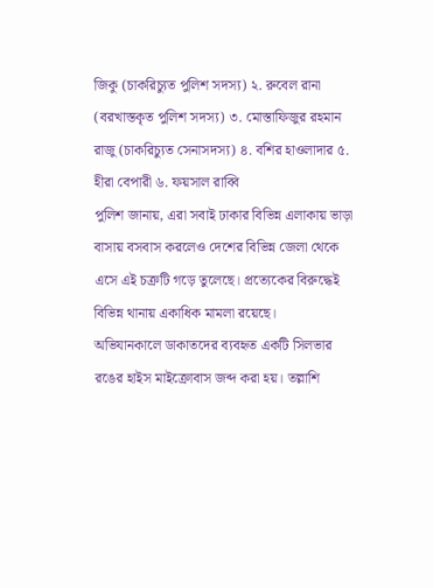জিকু (চাকরিচ্যুত পুলিশ সদস্য) ২. রুবেল রানা (বরখাস্তকৃত পুলিশ সদস্য) ৩. মোস্তাফিজুর রহমান রাজু (চাকরিচ্যুত সেনাসদস্য) ৪. বশির হাওলাদার ৫. হীরা বেপারী ৬. ফয়সাল রাব্বি
পুলিশ জানায়, এরা সবাই ঢাকার বিভিন্ন এলাকায় ভাড়া বাসায় বসবাস করলেও দেশের বিভিন্ন জেলা থেকে এসে এই চক্রটি গড়ে তুলেছে। প্রত্যেকের বিরুদ্ধেই বিভিন্ন থানায় একাধিক মামলা রয়েছে।
অভিযানকালে ডাকাতদের ব্যবহৃত একটি সিলভার রঙের হাইস মাইক্রোবাস জব্দ করা হয়। তল্লাশি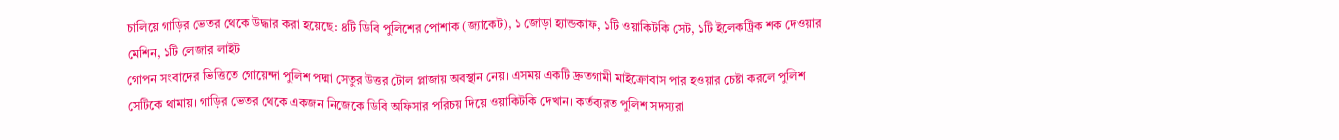চালিয়ে গাড়ির ভেতর থেকে উদ্ধার করা হয়েছে: ৪টি ডিবি পুলিশের পোশাক (জ্যাকেট), ১ জোড়া হ্যান্ডকাফ, ১টি ওয়াকিটকি সেট, ১টি ইলেকট্রিক শক দেওয়ার মেশিন, ১টি লেজার লাইট
গোপন সংবাদের ভিত্তিতে গোয়েন্দা পুলিশ পদ্মা সেতুর উত্তর টোল প্লাজায় অবস্থান নেয়। এসময় একটি দ্রুতগামী মাইক্রোবাস পার হওয়ার চেষ্টা করলে পুলিশ সেটিকে থামায়। গাড়ির ভেতর থেকে একজন নিজেকে ডিবি অফিসার পরিচয় দিয়ে ওয়াকিটকি দেখান। কর্তব্যরত পুলিশ সদস্যরা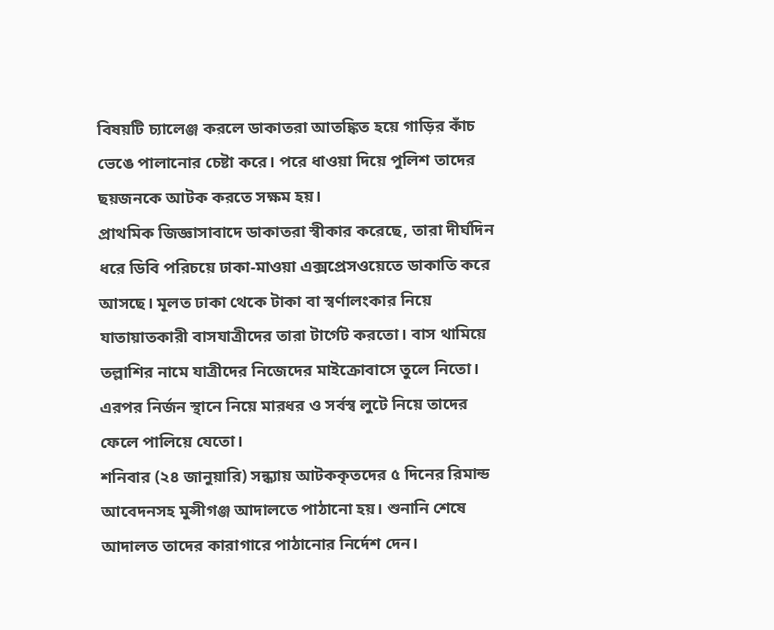বিষয়টি চ্যালেঞ্জ করলে ডাকাতরা আতঙ্কিত হয়ে গাড়ির কাঁচ ভেঙে পালানোর চেষ্টা করে। পরে ধাওয়া দিয়ে পুলিশ তাদের ছয়জনকে আটক করতে সক্ষম হয়।
প্রাথমিক জিজ্ঞাসাবাদে ডাকাতরা স্বীকার করেছে, তারা দীর্ঘদিন ধরে ডিবি পরিচয়ে ঢাকা-মাওয়া এক্সপ্রেসওয়েতে ডাকাতি করে আসছে। মূলত ঢাকা থেকে টাকা বা স্বর্ণালংকার নিয়ে যাতায়াতকারী বাসযাত্রীদের তারা টার্গেট করতো। বাস থামিয়ে তল্লাশির নামে যাত্রীদের নিজেদের মাইক্রোবাসে তুলে নিতো। এরপর নির্জন স্থানে নিয়ে মারধর ও সর্বস্ব লুটে নিয়ে তাদের ফেলে পালিয়ে যেতো।
শনিবার (২৪ জানুয়ারি) সন্ধ্যায় আটককৃতদের ৫ দিনের রিমান্ড আবেদনসহ মুন্সীগঞ্জ আদালতে পাঠানো হয়। শুনানি শেষে আদালত তাদের কারাগারে পাঠানোর নির্দেশ দেন।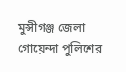মুন্সীগঞ্জ জেলা গোয়েন্দা পুলিশের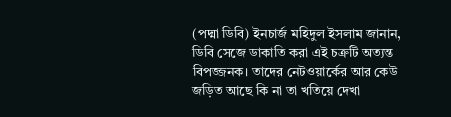(পদ্মা ডিবি) ইনচার্জ মহিদুল ইসলাম জানান, ডিবি সেজে ডাকাতি করা এই চক্রটি অত্যন্ত বিপজ্জনক। তাদের নেটওয়ার্কের আর কেউ জড়িত আছে কি না তা খতিয়ে দেখা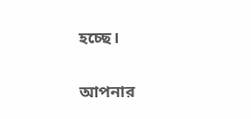হচ্ছে।

আপনার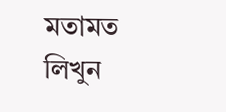মতামত লিখুন